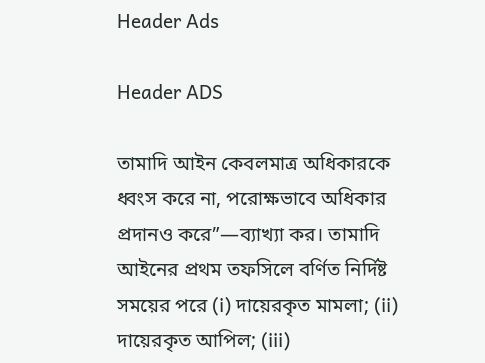Header Ads

Header ADS

তামাদি আইন কেবলমাত্র অধিকারকে ধ্বংস করে না, পরোক্ষভাবে অধিকার প্রদানও করে”—ব্যাখ্যা কর। তামাদি আইনের প্রথম তফসিলে বর্ণিত নির্দিষ্ট সময়ের পরে (i) দায়েরকৃত মামলা; (ii) দায়েরকৃত আপিল; (iii)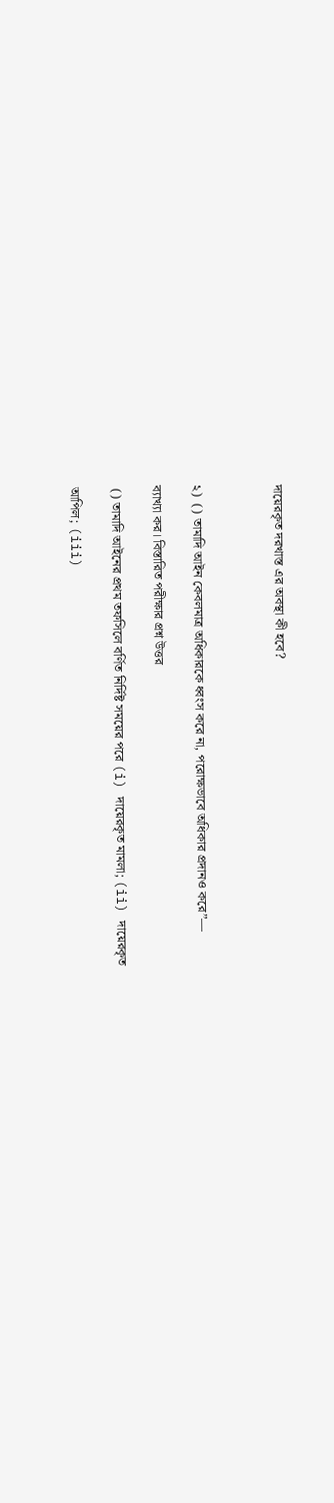দায়েরকৃত দরখাস্ত এর অবস্থা কী হবে?



২)  () তামাদি আইন কেবলমাত্র অধিকারকে ধ্বংস করে না, পরোক্ষভাবে অধিকার প্রদানও করে”—

ব্যাখ্যা কর। বিস্তারিত পরীক্ষার প্রশ্ন উত্তর

 () তামাদি আইনের প্রথম তফসিলে বর্ণিত নির্দিষ্ট সময়ের পরে (i) দায়েরকৃত মামলা; (ii) দায়েরকৃত

আপিল; (iii)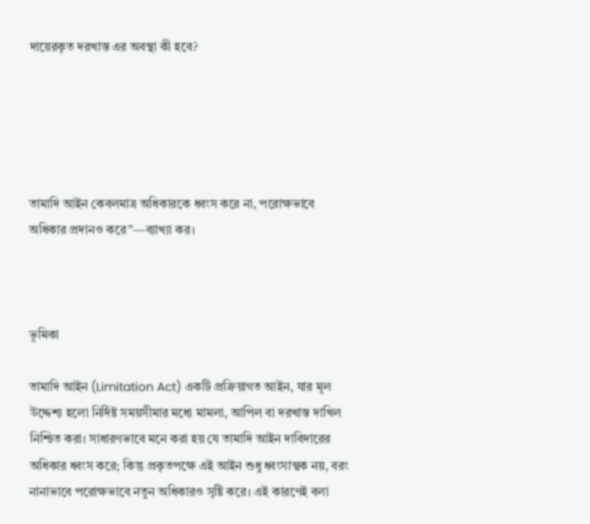দায়েরকৃত দরখাস্ত এর অবস্থা কী হবে?





তামাদি আইন কেবলমাত্র অধিকারকে ধ্বংস করে না, পরোক্ষভাবে অধিকার প্রদানও করে”—ব্যাখ্যা কর।



ভূমিকা

তামাদি আইন (Limitation Act) একটি প্রক্রিয়াগত আইন, যার মূল উদ্দেশ্য হলো নির্দিষ্ট সময়সীমার মধ্যে মামলা, আপিল বা দরখাস্ত দাখিল নিশ্চিত করা। সাধারণভাবে মনে করা হয় যে তামাদি আইন দাবিদারের অধিকার ধ্বংস করে; কিন্তু প্রকৃতপক্ষে এই আইন শুধু ধ্বংসাত্মক নয়, বরং নানাভাবে পরোক্ষভাবে নতুন অধিকারও সৃষ্টি করে। এই কারণেই বলা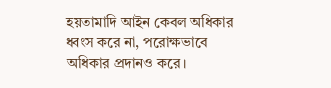হয়তামাদি আইন কেবল অধিকার ধ্বংস করে না, পরোক্ষভাবে অধিকার প্রদানও করে।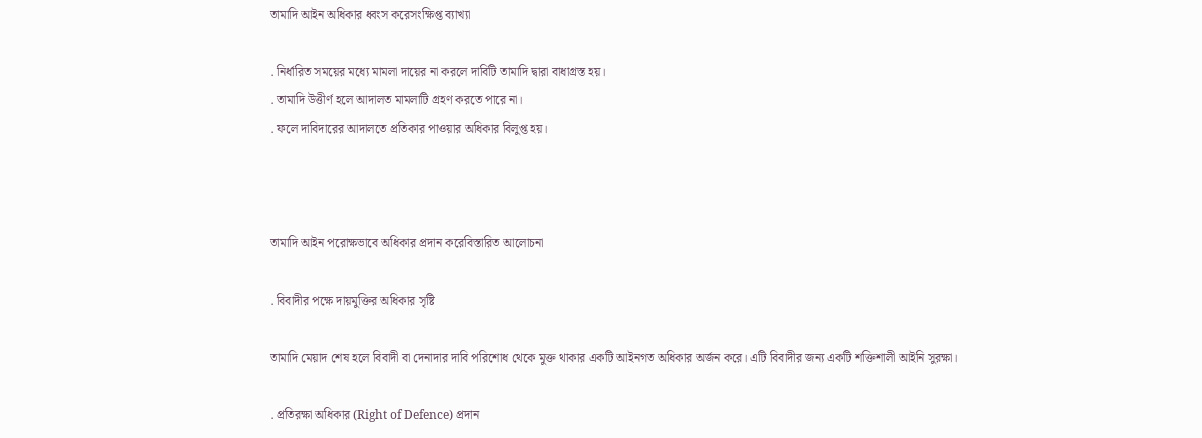তামাদি আইন অধিকার ধ্বংস করেসংক্ষিপ্ত ব্যাখ্যা

. নির্ধারিত সময়ের মধ্যে মামলা দায়ের না করলে দাবিটি তামাদি দ্বারা বাধাগ্রস্ত হয়।
. তামাদি উত্তীর্ণ হলে আদালত মামলাটি গ্রহণ করতে পারে না।
. ফলে দাবিদারের আদালতে প্রতিকার পাওয়ার অধিকার বিলুপ্ত হয়।



তামাদি আইন পরোক্ষভাবে অধিকার প্রদান করেবিস্তারিত আলোচনা

. বিবাদীর পক্ষে দায়মুক্তির অধিকার সৃষ্টি

তামাদি মেয়াদ শেষ হলে বিবাদী বা দেনাদার দাবি পরিশোধ থেকে মুক্ত থাকার একটি আইনগত অধিকার অর্জন করে। এটি বিবাদীর জন্য একটি শক্তিশালী আইনি সুরক্ষা।

. প্রতিরক্ষা অধিকার (Right of Defence) প্রদান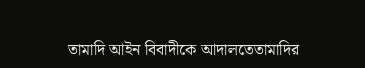তামাদি আইন বিবাদীকে আদালতেতামাদির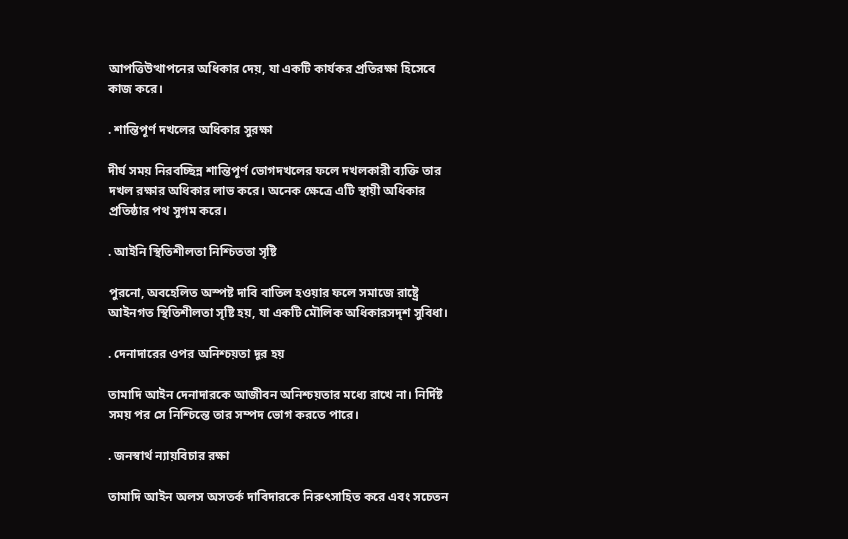আপত্তিউত্থাপনের অধিকার দেয়, যা একটি কার্যকর প্রতিরক্ষা হিসেবে কাজ করে।

. শান্তিপূর্ণ দখলের অধিকার সুরক্ষা

দীর্ঘ সময় নিরবচ্ছিন্ন শান্তিপূর্ণ ভোগদখলের ফলে দখলকারী ব্যক্তি তার দখল রক্ষার অধিকার লাভ করে। অনেক ক্ষেত্রে এটি স্থায়ী অধিকার প্রতিষ্ঠার পথ সুগম করে।

. আইনি স্থিতিশীলতা নিশ্চিততা সৃষ্টি

পুরনো, অবহেলিত অস্পষ্ট দাবি বাতিল হওয়ার ফলে সমাজে রাষ্ট্রে আইনগত স্থিতিশীলতা সৃষ্টি হয়, যা একটি মৌলিক অধিকারসদৃশ সুবিধা।

. দেনাদারের ওপর অনিশ্চয়তা দূর হয়

তামাদি আইন দেনাদারকে আজীবন অনিশ্চয়তার মধ্যে রাখে না। নির্দিষ্ট সময় পর সে নিশ্চিন্তে তার সম্পদ ভোগ করতে পারে।

. জনস্বার্থ ন্যায়বিচার রক্ষা

তামাদি আইন অলস অসতর্ক দাবিদারকে নিরুৎসাহিত করে এবং সচেতন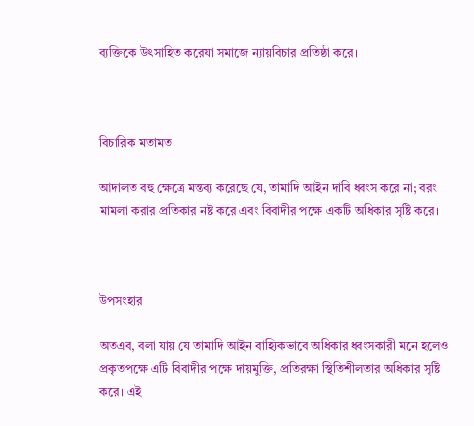ব্যক্তিকে উৎসাহিত করেযা সমাজে ন্যায়বিচার প্রতিষ্ঠা করে।



বিচারিক মতামত

আদালত বহু ক্ষেত্রে মন্তব্য করেছে যে, তামাদি আইন দাবি ধ্বংস করে না; বরং মামলা করার প্রতিকার নষ্ট করে এবং বিবাদীর পক্ষে একটি অধিকার সৃষ্টি করে।



উপসংহার

অতএব, বলা যায় যে তামাদি আইন বাহ্যিকভাবে অধিকার ধ্বংসকারী মনে হলেও প্রকৃতপক্ষে এটি বিবাদীর পক্ষে দায়মুক্তি, প্রতিরক্ষা স্থিতিশীলতার অধিকার সৃষ্টি করে। এই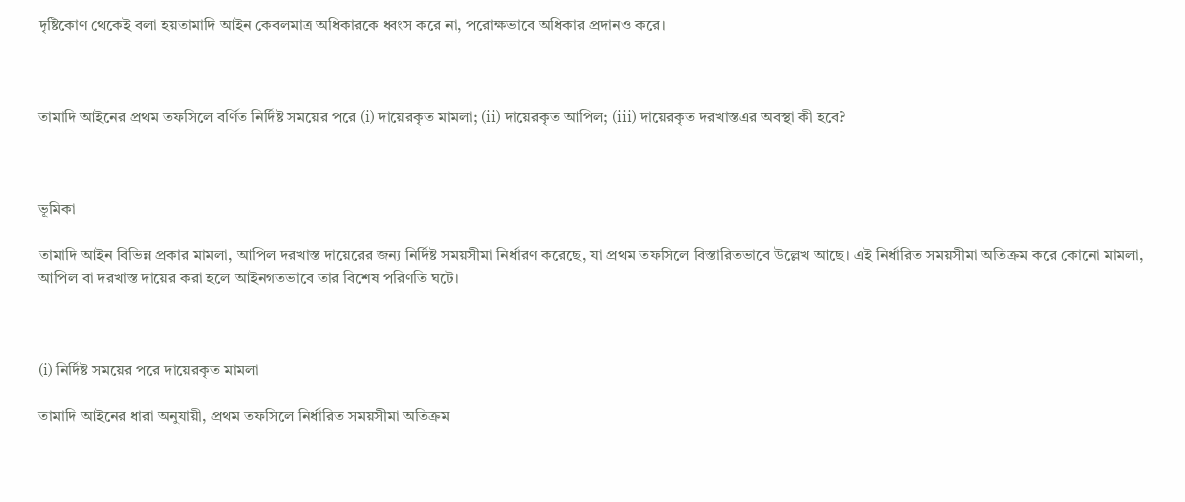দৃষ্টিকোণ থেকেই বলা হয়তামাদি আইন কেবলমাত্র অধিকারকে ধ্বংস করে না, পরোক্ষভাবে অধিকার প্রদানও করে।



তামাদি আইনের প্রথম তফসিলে বর্ণিত নির্দিষ্ট সময়ের পরে (i) দায়েরকৃত মামলা; (ii) দায়েরকৃত আপিল; (iii) দায়েরকৃত দরখাস্তএর অবস্থা কী হবে?



ভূমিকা

তামাদি আইন বিভিন্ন প্রকার মামলা, আপিল দরখাস্ত দায়েরের জন্য নির্দিষ্ট সময়সীমা নির্ধারণ করেছে, যা প্রথম তফসিলে বিস্তারিতভাবে উল্লেখ আছে। এই নির্ধারিত সময়সীমা অতিক্রম করে কোনো মামলা, আপিল বা দরখাস্ত দায়ের করা হলে আইনগতভাবে তার বিশেষ পরিণতি ঘটে।



(i) নির্দিষ্ট সময়ের পরে দায়েরকৃত মামলা

তামাদি আইনের ধারা অনুযায়ী, প্রথম তফসিলে নির্ধারিত সময়সীমা অতিক্রম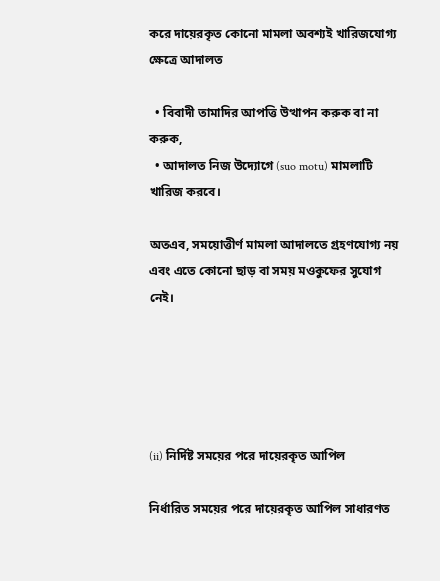করে দায়েরকৃত কোনো মামলা অবশ্যই খারিজযোগ্য ক্ষেত্রে আদালত

  • বিবাদী তামাদির আপত্তি উত্থাপন করুক বা না করুক,
  • আদালত নিজ উদ্যোগে (suo motu) মামলাটি খারিজ করবে।

অতএব, সময়োত্তীর্ণ মামলা আদালতে গ্রহণযোগ্য নয় এবং এতে কোনো ছাড় বা সময় মওকুফের সুযোগ নেই।





(ii) নির্দিষ্ট সময়ের পরে দায়েরকৃত আপিল

নির্ধারিত সময়ের পরে দায়েরকৃত আপিল সাধারণত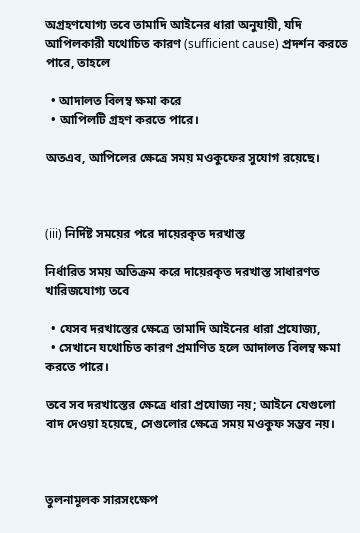অগ্রহণযোগ্য তবে তামাদি আইনের ধারা অনুযায়ী, যদি আপিলকারী যথোচিত কারণ (sufficient cause) প্রদর্শন করতে পারে, তাহলে

  • আদালত বিলম্ব ক্ষমা করে
  • আপিলটি গ্রহণ করতে পারে।

অতএব, আপিলের ক্ষেত্রে সময় মওকুফের সুযোগ রয়েছে।



(iii) নির্দিষ্ট সময়ের পরে দায়েরকৃত দরখাস্ত

নির্ধারিত সময় অতিক্রম করে দায়েরকৃত দরখাস্ত সাধারণত খারিজযোগ্য তবে

  • যেসব দরখাস্তের ক্ষেত্রে তামাদি আইনের ধারা প্রযোজ্য,
  • সেখানে যথোচিত কারণ প্রমাণিত হলে আদালত বিলম্ব ক্ষমা করতে পারে।

তবে সব দরখাস্তের ক্ষেত্রে ধারা প্রযোজ্য নয়; আইনে যেগুলো বাদ দেওয়া হয়েছে, সেগুলোর ক্ষেত্রে সময় মওকুফ সম্ভব নয়।



তুলনামূলক সারসংক্ষেপ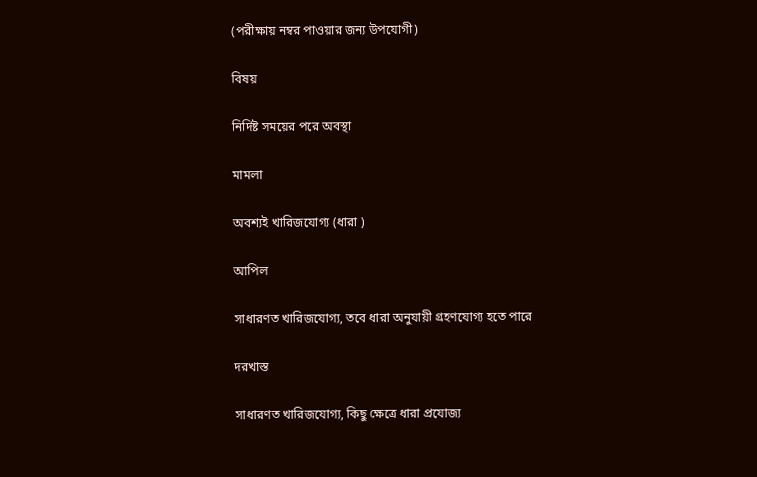(পরীক্ষায় নম্বর পাওয়ার জন্য উপযোগী)

বিষয়

নির্দিষ্ট সময়ের পরে অবস্থা

মামলা

অবশ্যই খারিজযোগ্য (ধারা )

আপিল

সাধারণত খারিজযোগ্য, তবে ধারা অনুযায়ী গ্রহণযোগ্য হতে পারে

দরখাস্ত

সাধারণত খারিজযোগ্য, কিছু ক্ষেত্রে ধারা প্রযোজ্য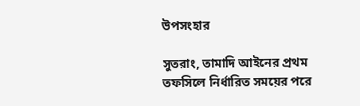উপসংহার

সুতরাং, তামাদি আইনের প্রথম তফসিলে নির্ধারিত সময়ের পরে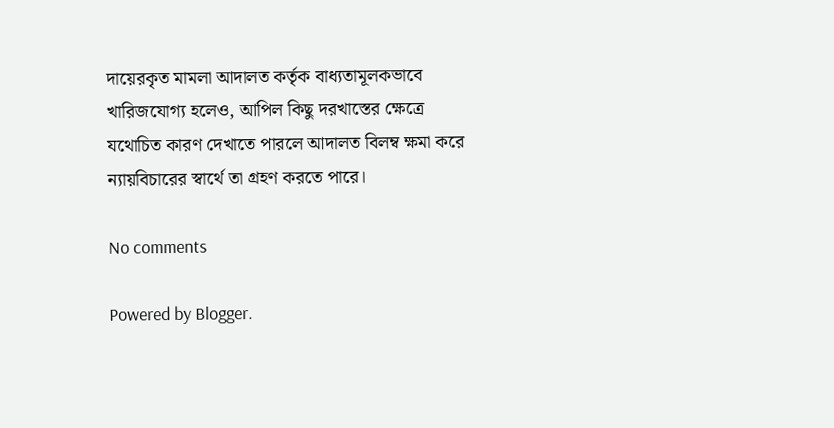দায়েরকৃত মামলা আদালত কর্তৃক বাধ্যতামূলকভাবে খারিজযোগ্য হলেও, আপিল কিছু দরখাস্তের ক্ষেত্রে যথোচিত কারণ দেখাতে পারলে আদালত বিলম্ব ক্ষমা করে ন্যায়বিচারের স্বার্থে তা গ্রহণ করতে পারে।

No comments

Powered by Blogger.